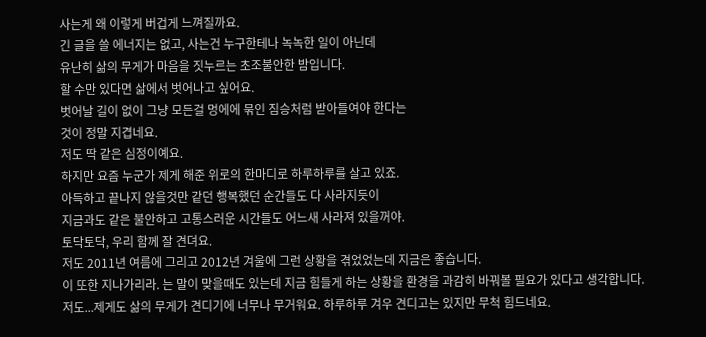사는게 왜 이렇게 버겁게 느껴질까요.
긴 글을 쓸 에너지는 없고, 사는건 누구한테나 녹녹한 일이 아닌데
유난히 삶의 무게가 마음을 짓누르는 초조불안한 밤입니다.
할 수만 있다면 삶에서 벗어나고 싶어요.
벗어날 길이 없이 그냥 모든걸 멍에에 묶인 짐승처럼 받아들여야 한다는
것이 정말 지겹네요.
저도 딱 같은 심정이예요.
하지만 요즘 누군가 제게 해준 위로의 한마디로 하루하루를 살고 있죠.
아득하고 끝나지 않을것만 같던 행복했던 순간들도 다 사라지듯이
지금과도 같은 불안하고 고통스러운 시간들도 어느새 사라져 있을꺼야.
토닥토닥, 우리 함께 잘 견뎌요.
저도 2011년 여름에 그리고 2012년 겨울에 그런 상황을 겪었었는데 지금은 좋습니다.
이 또한 지나가리라. 는 말이 맞을때도 있는데 지금 힘들게 하는 상황을 환경을 과감히 바꿔볼 필요가 있다고 생각합니다.
저도...제게도 삶의 무게가 견디기에 너무나 무거워요. 하루하루 겨우 견디고는 있지만 무척 힘드네요.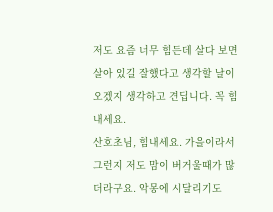저도 요즘 너무 힘든데 살다 보면 살아 있길 잘했다고 생각할 날이 오겠지 생각하고 견딥니다. 꼭 힘내세요.
산호초님, 힘내세요. 가을이라서 그런지 저도 맘이 버거울때가 많더라구요. 악몽에 시달리기도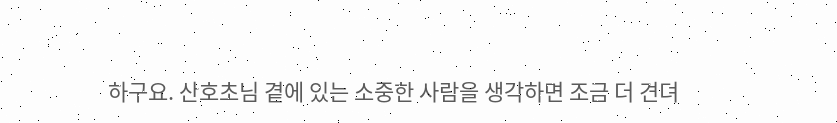하구요. 산호초님 곁에 있는 소중한 사람을 생각하면 조금 더 견뎌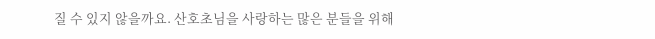질 수 있지 않을까요. 산호초님을 사랑하는 많은 분들을 위해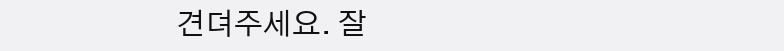견뎌주세요. 잘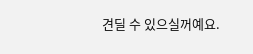견딜 수 있으실꺼예요.